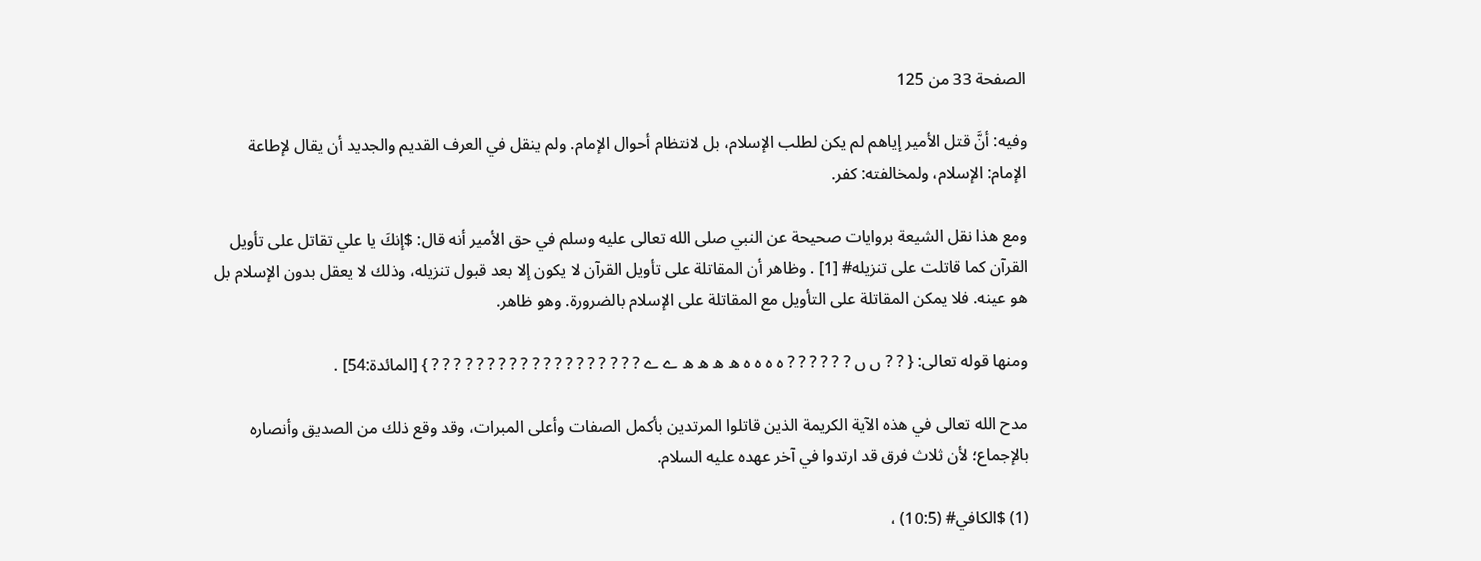الصفحة 33 من 125

وفيه: أنَّ قتل الأمير إياهم لم يكن لطلب الإسلام، بل لانتظام أحوال الإمام. ولم ينقل في العرف القديم والجديد أن يقال لإطاعة الإمام: الإسلام، ولمخالفته: كفر.

ومع هذا نقل الشيعة بروايات صحيحة عن النبي صلى الله تعالى عليه وسلم في حق الأمير أنه قال: $إنكَ يا علي تقاتل على تأويل القرآن كما قاتلت على تنزيله# [1] . وظاهر أن المقاتلة على تأويل القرآن لا يكون إلا بعد قبول تنزيله، وذلك لا يعقل بدون الإسلام بل هو عينه. فلا يمكن المقاتلة على التأويل مع المقاتلة على الإسلام بالضرورة. وهو ظاهر.

ومنها قوله تعالى: { ? ? ں ں ? ? ? ? ? ? ہ ہ ہ ہ ھ ھ ھ ھ ے ے ? ? ? ? ? ? ? ? ? ? ? ? ? ? ? ? ? ? ? } [المائدة:54] .

مدح الله تعالى في هذه الآية الكريمة الذين قاتلوا المرتدين بأكمل الصفات وأعلى المبرات، وقد وقع ذلك من الصديق وأنصاره بالإجماع؛ لأن ثلاث فرق قد ارتدوا في آخر عهده عليه السلام.

(1) $الكافي# (10:5) ،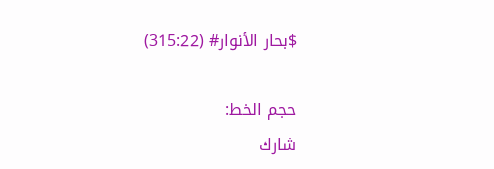$بحار الأنوار# (315:22)

حجم الخط:
شارك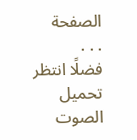الصفحة
. . .
فضلًا انتظر تحميل الصوت